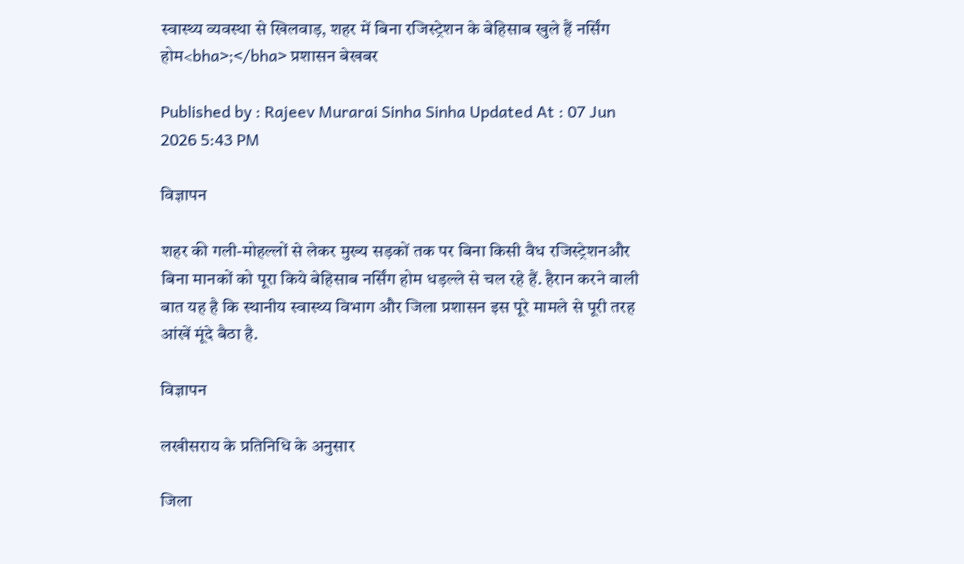स्वास्थ्य व्यवस्था से खिलवाड़, शहर में बिना रजिस्ट्रेशन के बेहिसाब खुले हैं नर्सिंग होम<bha>;</bha> प्रशासन बेखबर

Published by : Rajeev Murarai Sinha Sinha Updated At : 07 Jun 2026 5:43 PM

विज्ञापन

शहर की गली-मोहल्लों से लेकर मुख्य सड़कों तक पर बिना किसी वैध रजिस्ट्रेशनऔर बिना मानकों को पूरा किये बेहिसाब नर्सिंग होम धड़ल्ले से चल रहे हैं. हैरान करने वाली बात यह है कि स्थानीय स्वास्थ्य विभाग और जिला प्रशासन इस पूरे मामले से पूरी तरह आंखें मूंदे बैठा है.

विज्ञापन

लखीसराय के प्रतिनिधि के अनुसार

जिला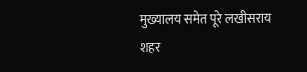मुख्यालय समेत पूरे लखीसराय शहर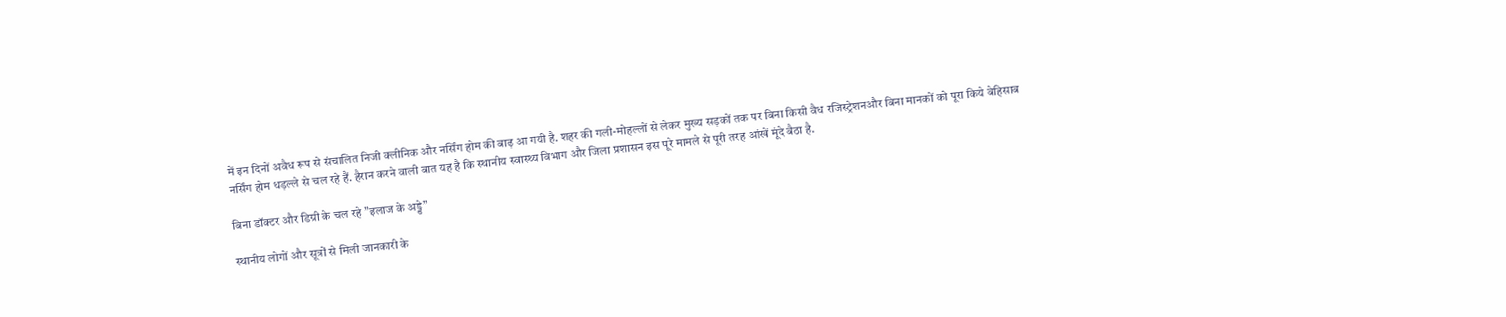में इन दिनों अवैध रूप से संचालित निजी क्लीनिक और नर्सिंग होम की बाढ़ आ गयी है. शहर की गली-मोहल्लों से लेकर मुख्य सड़कों तक पर बिना किसी वैध रजिस्ट्रेशनऔर बिना मानकों को पूरा किये बेहिसाब नर्सिंग होम धड़ल्ले से चल रहे हैं. हैरान करने वाली बात यह है कि स्थानीय स्वास्थ्य विभाग और जिला प्रशासन इस पूरे मामले से पूरी तरह आंखें मूंदे बैठा है.

बिना डॉक्टर और डिग्री के चल रहे ”इलाज के अड्डे”

स्थानीय लोगों और सूत्रों से मिली जानकारी के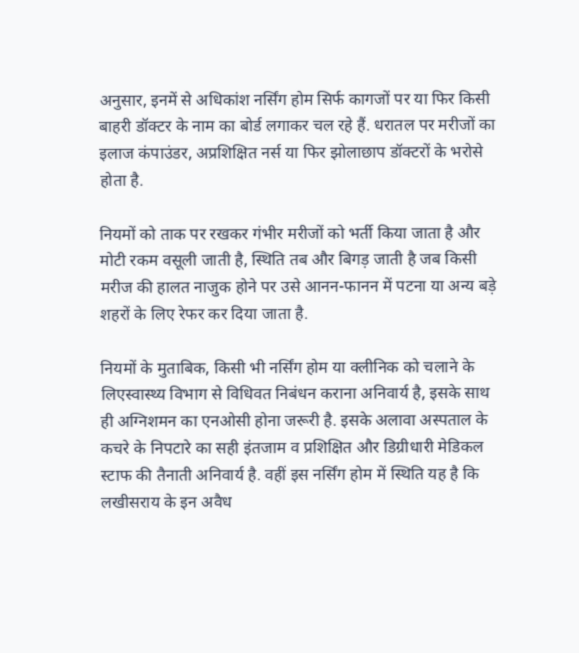अनुसार, इनमें से अधिकांश नर्सिंग होम सिर्फ कागजों पर या फिर किसी बाहरी डॉक्टर के नाम का बोर्ड लगाकर चल रहे हैं. धरातल पर मरीजों का इलाज कंपाउंडर, अप्रशिक्षित नर्स या फिर झोलाछाप डॉक्टरों के भरोसे होता है.

नियमों को ताक पर रखकर गंभीर मरीजों को भर्ती किया जाता है और मोटी रकम वसूली जाती है, स्थिति तब और बिगड़ जाती है जब किसी मरीज की हालत नाजुक होने पर उसे आनन-फानन में पटना या अन्य बड़े शहरों के लिए रेफर कर दिया जाता है.

नियमों के मुताबिक, किसी भी नर्सिंग होम या क्लीनिक को चलाने के लिएस्वास्थ्य विभाग से विधिवत निबंधन कराना अनिवार्य है, इसके साथ ही अग्निशमन का एनओसी होना जरूरी है. इसके अलावा अस्पताल के कचरे के निपटारे का सही इंतजाम व प्रशिक्षित और डिग्रीधारी मेडिकल स्टाफ की तैनाती अनिवार्य है. वहीं इस नर्सिंग होम में स्थिति यह है कि लखीसराय के इन अवैध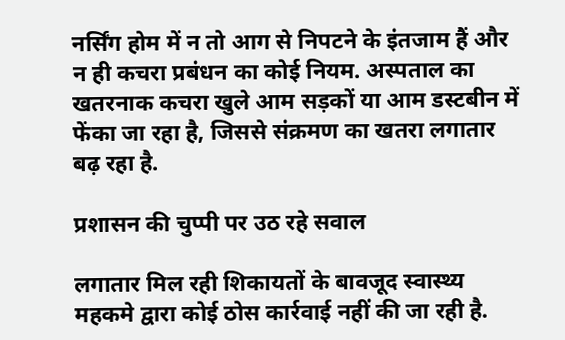नर्सिंग होम में न तो आग से निपटने के इंतजाम हैं और न ही कचरा प्रबंधन का कोई नियम. अस्पताल का खतरनाक कचरा खुले आम सड़कों या आम डस्टबीन में फेंका जा रहा है, जिससे संक्रमण का खतरा लगातार बढ़ रहा है.

प्रशासन की चुप्पी पर उठ रहे सवाल

लगातार मिल रही शिकायतों के बावजूद स्वास्थ्य महकमे द्वारा कोई ठोस कार्रवाई नहीं की जा रही है.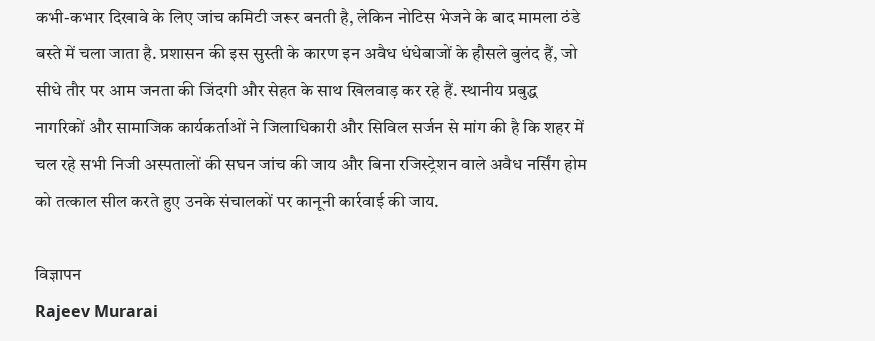कभी-कभार दिखावे के लिए जांच कमिटी जरूर बनती है, लेकिन नोटिस भेजने के बाद मामला ठंडे बस्ते में चला जाता है. प्रशासन की इस सुस्ती के कारण इन अवैध धंधेबाजों के हौसले बुलंद हैं, जो सीधे तौर पर आम जनता की जिंदगी और सेहत के साथ खिलवाड़ कर रहे हैं. स्थानीय प्रबुद्ध नागरिकों और सामाजिक कार्यकर्ताओं ने जिलाधिकारी और सिविल सर्जन से मांग की है कि शहर में चल रहे सभी निजी अस्पतालों की सघन जांच की जाय और बिना रजिस्ट्रेशन वाले अवैध नर्सिंग होम को तत्काल सील करते हुए उनके संचालकों पर कानूनी कार्रवाई की जाय.

विज्ञापन
Rajeev Murarai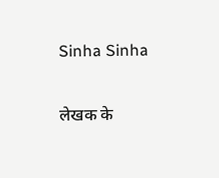Sinha Sinha

लेखक के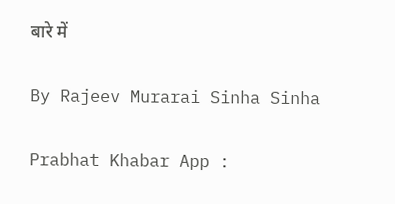बारे में

By Rajeev Murarai Sinha Sinha

Prabhat Khabar App :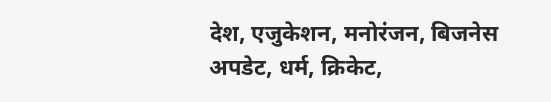देश, एजुकेशन, मनोरंजन, बिजनेस अपडेट, धर्म, क्रिकेट,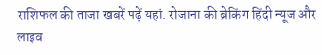राशिफल की ताजा खबरें पढ़ें यहां. रोजाना की ब्रेकिंग हिंदी न्यूज और लाइव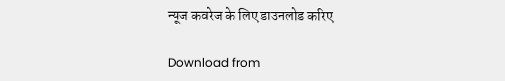न्यूज कवरेज के लिए डाउनलोड करिए

Download from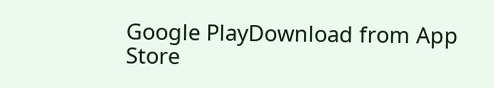Google PlayDownload from App Store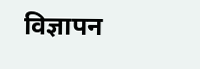विज्ञापन